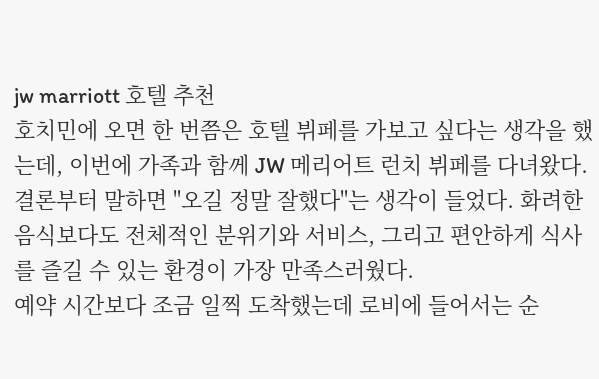jw marriott 호텔 추천
호치민에 오면 한 번쯤은 호텔 뷔페를 가보고 싶다는 생각을 했는데, 이번에 가족과 함께 JW 메리어트 런치 뷔페를 다녀왔다. 결론부터 말하면 "오길 정말 잘했다"는 생각이 들었다. 화려한 음식보다도 전체적인 분위기와 서비스, 그리고 편안하게 식사를 즐길 수 있는 환경이 가장 만족스러웠다.
예약 시간보다 조금 일찍 도착했는데 로비에 들어서는 순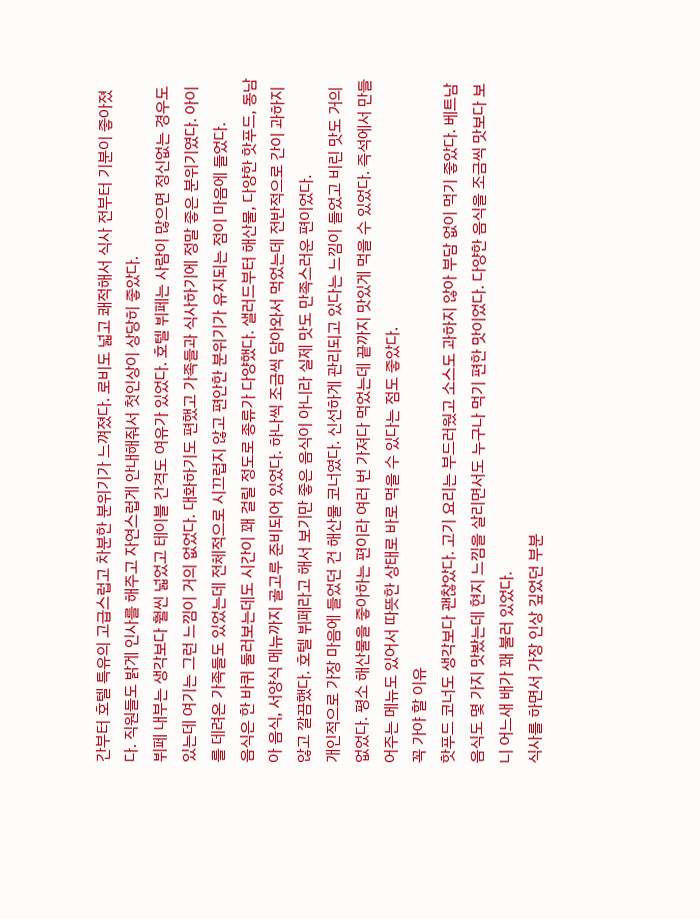간부터 호텔 특유의 고급스럽고 차분한 분위기가 느껴졌다. 로비도 넓고 쾌적해서 식사 전부터 기분이 좋아졌다. 직원들도 밝게 인사를 해주고 자연스럽게 안내해줘서 첫인상이 상당히 좋았다.
뷔페 내부는 생각보다 훨씬 넓었고 테이블 간격도 여유가 있었다. 호텔 뷔페는 사람이 많으면 정신없는 경우도 있는데 여기는 그런 느낌이 거의 없었다. 대화하기도 편했고 가족들과 식사하기에 정말 좋은 분위기였다. 아이를 데려온 가족들도 있었는데 전체적으로 시끄럽지 않고 편안한 분위기가 유지되는 점이 마음에 들었다.
음식은 한 바퀴 둘러보는데도 시간이 꽤 걸릴 정도로 종류가 다양했다. 샐러드부터 해산물, 다양한 핫푸드, 동남아 음식, 서양식 메뉴까지 골고루 준비되어 있었다. 하나씩 조금씩 담아와서 먹었는데 전반적으로 간이 과하지 않고 깔끔했다. 호텔 뷔페라고 해서 보기만 좋은 음식이 아니라 실제 맛도 만족스러운 편이었다.
개인적으로 가장 마음에 들었던 건 해산물 코너였다. 신선하게 관리되고 있다는 느낌이 들었고 비린 맛도 거의 없었다. 평소 해산물을 좋아하는 편이라 여러 번 가져다 먹었는데 끝까지 맛있게 먹을 수 있었다. 즉석에서 만들어주는 메뉴도 있어서 따뜻한 상태로 바로 먹을 수 있다는 점도 좋았다.
꼭 가야 할 이유
핫푸드 코너도 생각보다 괜찮았다. 고기 요리는 부드러웠고 소스도 과하지 않아 부담 없이 먹기 좋았다. 베트남 음식도 몇 가지 맛봤는데 현지 느낌을 살리면서도 누구나 먹기 편한 맛이었다. 다양한 음식을 조금씩 맛보다 보니 어느새 배가 꽤 불러 있었다.
식사를 하면서 가장 인상 깊었던 부분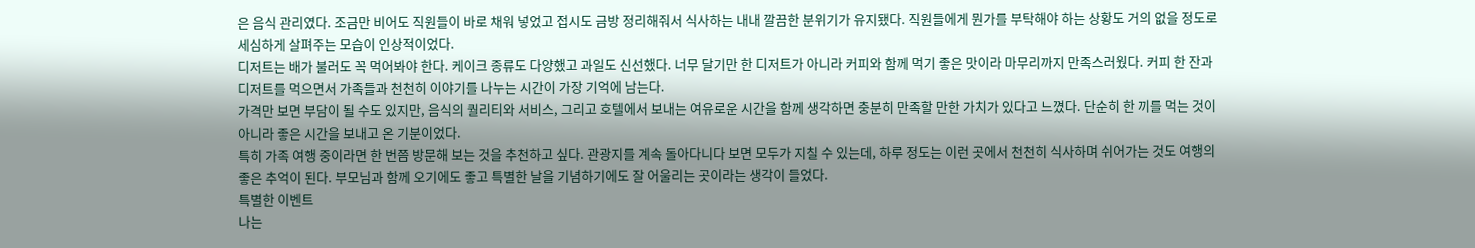은 음식 관리였다. 조금만 비어도 직원들이 바로 채워 넣었고 접시도 금방 정리해줘서 식사하는 내내 깔끔한 분위기가 유지됐다. 직원들에게 뭔가를 부탁해야 하는 상황도 거의 없을 정도로 세심하게 살펴주는 모습이 인상적이었다.
디저트는 배가 불러도 꼭 먹어봐야 한다. 케이크 종류도 다양했고 과일도 신선했다. 너무 달기만 한 디저트가 아니라 커피와 함께 먹기 좋은 맛이라 마무리까지 만족스러웠다. 커피 한 잔과 디저트를 먹으면서 가족들과 천천히 이야기를 나누는 시간이 가장 기억에 남는다.
가격만 보면 부담이 될 수도 있지만, 음식의 퀄리티와 서비스, 그리고 호텔에서 보내는 여유로운 시간을 함께 생각하면 충분히 만족할 만한 가치가 있다고 느꼈다. 단순히 한 끼를 먹는 것이 아니라 좋은 시간을 보내고 온 기분이었다.
특히 가족 여행 중이라면 한 번쯤 방문해 보는 것을 추천하고 싶다. 관광지를 계속 돌아다니다 보면 모두가 지칠 수 있는데, 하루 정도는 이런 곳에서 천천히 식사하며 쉬어가는 것도 여행의 좋은 추억이 된다. 부모님과 함께 오기에도 좋고 특별한 날을 기념하기에도 잘 어울리는 곳이라는 생각이 들었다.
특별한 이벤트
나는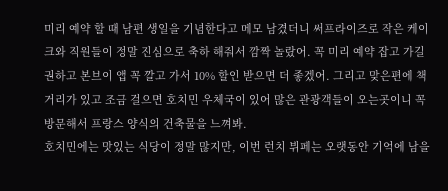미리 예약 할 때 남편 생일을 기념한다고 메모 남겼더니 써프라이즈로 작은 케이크와 직원들이 정말 진심으로 축하 해줘서 깜짝 놀랐어. 꼭 미리 예약 잡고 가길 권하고 본브이 앱 꼭 깔고 가서 10% 할인 받으면 더 좋겠어. 그리고 맞은편에 책거리가 있고 조금 걸으면 호치민 우체국이 있어 많은 관광객들이 오는곳이니 꼭 방문해서 프랑스 양식의 건축물을 느껴봐.
호치민에는 맛있는 식당이 정말 많지만, 이번 런치 뷔페는 오랫동안 기억에 남을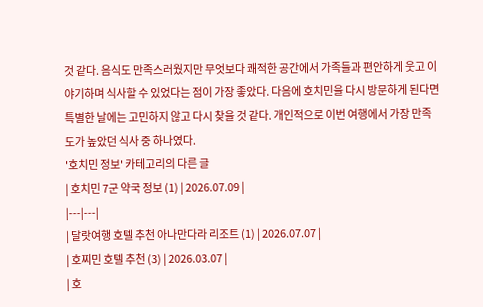것 같다. 음식도 만족스러웠지만 무엇보다 쾌적한 공간에서 가족들과 편안하게 웃고 이야기하며 식사할 수 있었다는 점이 가장 좋았다. 다음에 호치민을 다시 방문하게 된다면 특별한 날에는 고민하지 않고 다시 찾을 것 같다. 개인적으로 이번 여행에서 가장 만족도가 높았던 식사 중 하나였다.
'호치민 정보' 카테고리의 다른 글
| 호치민 7군 약국 정보 (1) | 2026.07.09 |
|---|---|
| 달랏여행 호텔 추천 아나만다라 리조트 (1) | 2026.07.07 |
| 호찌민 호텔 추천 (3) | 2026.03.07 |
| 호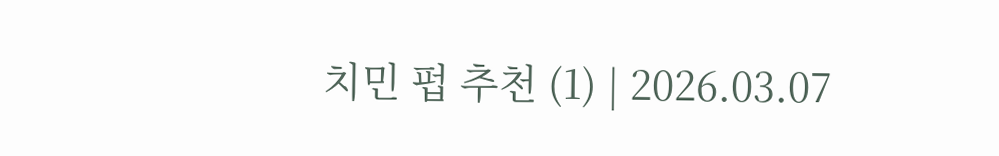치민 펍 추천 (1) | 2026.03.07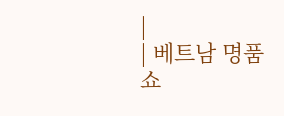|
| 베트남 명품 쇼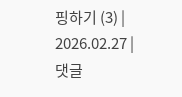핑하기 (3) | 2026.02.27 |
댓글